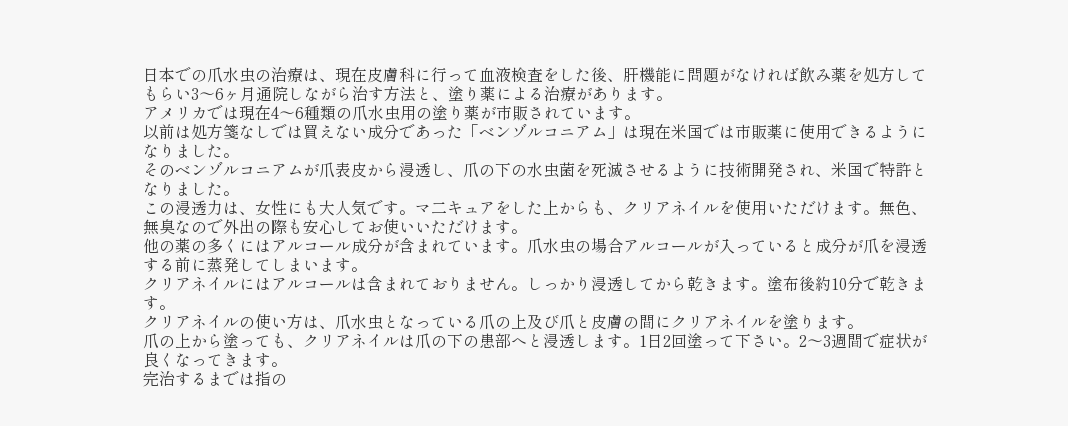日本での爪水虫の治療は、現在皮膚科に行って血液検査をした後、肝機能に問題がなければ飲み薬を処方してもらい3〜6ヶ月通院しながら治す方法と、塗り薬による治療があります。
アメリカでは現在4〜6種類の爪水虫用の塗り薬が市販されています。
以前は処方箋なしでは買えない成分であった「ベンゾルコニアム」は現在米国では市販薬に使用できるようになりました。
そのベンゾルコニアムが爪表皮から浸透し、爪の下の水虫菌を死滅させるように技術開発され、米国で特許となりました。
この浸透力は、女性にも大人気です。マ二キュアをした上からも、クリアネイルを使用いただけます。無色、無臭なので外出の際も安心してお使いいただけます。
他の薬の多くにはアルコール成分が含まれています。爪水虫の場合アルコールが入っていると成分が爪を浸透する前に蒸発してしまいます。
クリアネイルにはアルコールは含まれておりません。しっかり浸透してから乾きます。塗布後約10分で乾きます。
クリアネイルの使い方は、爪水虫となっている爪の上及び爪と皮膚の間にクリアネイルを塗ります。
爪の上から塗っても、クリアネイルは爪の下の患部へと浸透します。1日2回塗って下さい。2〜3週間で症状が良くなってきます。
完治するまでは指の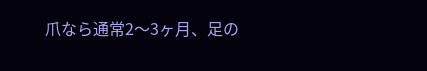爪なら通常2〜3ヶ月、足の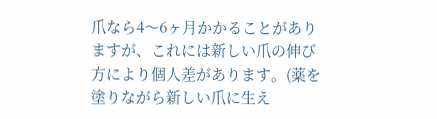爪なら4〜6ヶ月かかることがありますが、これには新しい爪の伸び方により個人差があります。(薬を塗りながら新しい爪に生え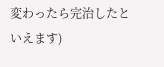変わったら完治したといえます)